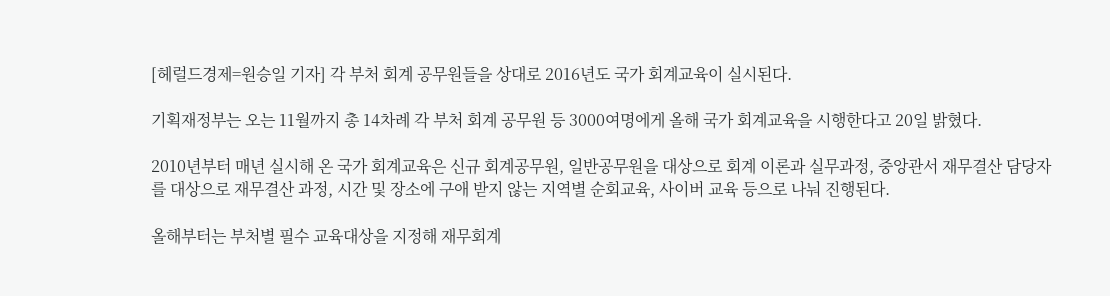[헤럴드경제=원승일 기자] 각 부처 회계 공무원들을 상대로 2016년도 국가 회계교육이 실시된다.

기획재정부는 오는 11월까지 총 14차례 각 부처 회계 공무원 등 3000여명에게 올해 국가 회계교육을 시행한다고 20일 밝혔다.

2010년부터 매년 실시해 온 국가 회계교육은 신규 회계공무원, 일반공무원을 대상으로 회계 이론과 실무과정, 중앙관서 재무결산 담당자를 대상으로 재무결산 과정, 시간 및 장소에 구애 받지 않는 지역별 순회교육, 사이버 교육 등으로 나눠 진행된다.

올해부터는 부처별 필수 교육대상을 지정해 재무회계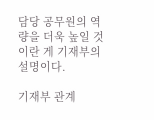담당 공무원의 역량을 더욱 높일 것이란 게 기재부의 설명이다.

기재부 관계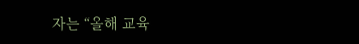자는 “올해 교육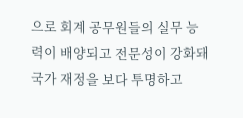으로 회계 공무원들의 실무 능력이 배양되고 전문성이 강화돼 국가 재정을 보다 투명하고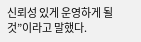신뢰성 있게 운영하게 될 것”이라고 말했다.